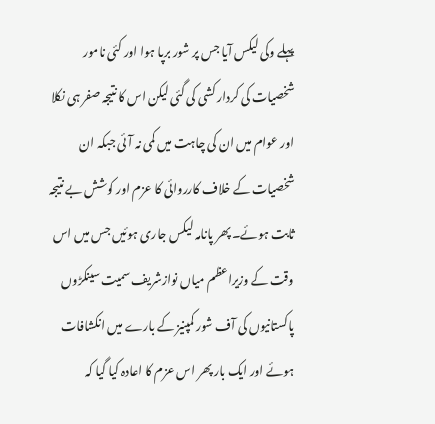پہلے وکی لیکس آیا جس پر شور برپا ہوا اور کئی نامور شخصیات کی کردار کشی کی گئی لیکن اس کا نتیجہ صفر ہی نکلا اور عوام میں ان کی چاہت میں کمی نہ آئی جبکہ ان شخصیات کے خلاف کارروائی کا عزم اور کوشش بے نتیجہ ثابت ہوئے۔ پھر پانامہ لیکس جاری ہوئیں جس میں اس وقت کے وزیراعظم میاں نوازشریف سمیت سینکڑوں پاکستانیوں کی آف شور کمپنیز کے بارے میں انکشافات ہوئے اور ایک بار پھر اس عزم کا اعادہ کیا گیا کہ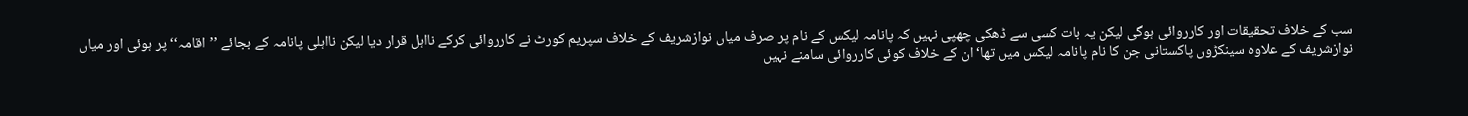سب کے خلاف تحقیقات اور کارروائی ہوگی لیکن یہ بات کسی سے ڈھکی چھپی نہیں کہ پانامہ لیکس کے نام پر صرف میاں نوازشریف کے خلاف سپریم کورٹ نے کارروائی کرکے نااہل قرار دیا لیکن نااہلی پانامہ کے بجائے ’’اقامہ‘‘ پر ہوئی اور میاں نوازشریف کے علاوہ سینکڑوں پاکستانی جن کا نام پانامہ لیکس میں تھا‘ ان کے خلاف کوئی کارروائی سامنے نہیں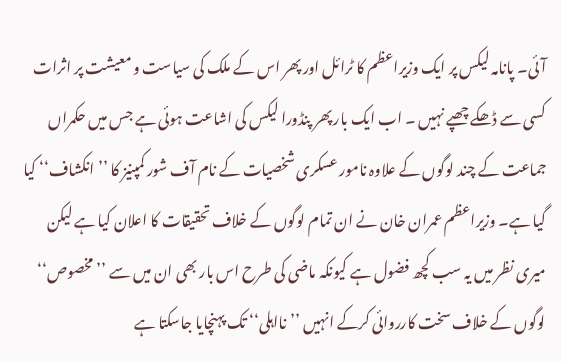آئی۔ پانامہ لیکس پر ایک وزیراعظم کا ٹرائل اور پھر اس کے ملک کی سیاست و معیشت پر اثرات کسی سے ڈھکے چھپے نہیں ۔ اب ایک بار پھر پنڈورا لیکس کی اشاعت ہوئی ہے جس میں حکمراں جماعت کے چند لوگوں کے علاوہ نامور عسکری شخصیات کے نام آف شور کمپنیز کا ’’انکشاف‘‘ کیا گیا ہے۔ وزیراعظم عمران خان نے ان تمام لوگوں کے خلاف تحقیقات کا اعلان کیا ہے لیکن میری نظر میں یہ سب کچھ فضول ہے کیونکہ ماضی کی طرح اس بار بھی ان میں سے ’’مخصوص‘‘ لوگوں کے خلاف سخت کارروائی کرکے انہیں ’’نااہلی‘‘ تک پہنچایا جاسکتا ہے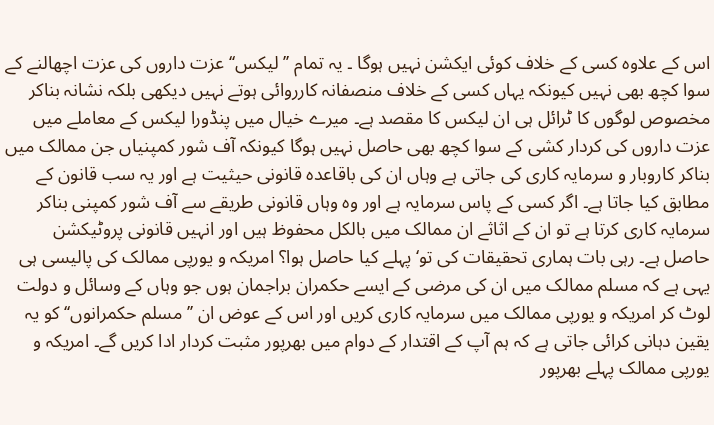اس کے علاوہ کسی کے خلاف کوئی ایکشن نہیں ہوگا ۔ یہ تمام ’’لیکس‘‘ عزت داروں کی عزت اچھالنے کے سوا کچھ بھی نہیں کیونکہ یہاں کسی کے خلاف منصفانہ کارروائی ہوتے نہیں دیکھی بلکہ نشانہ بناکر مخصوص لوگوں کا ٹرائل ہی ان لیکس کا مقصد ہے۔ میرے خیال میں پنڈورا لیکس کے معاملے میں عزت داروں کی کردار کشی کے سوا کچھ بھی حاصل نہیں ہوگا کیونکہ آف شور کمپنیاں جن ممالک میں بناکر کاروبار و سرمایہ کاری کی جاتی ہے وہاں ان کی باقاعدہ قانونی حیثیت ہے اور یہ سب قانون کے مطابق کیا جاتا ہے۔ اگر کسی کے پاس سرمایہ ہے اور وہ وہاں قانونی طریقے سے آف شور کمپنی بناکر سرمایہ کاری کرتا ہے تو ان کے اثاثے ان ممالک میں بالکل محفوظ ہیں اور انہیں قانونی پروٹیکشن حاصل ہے۔ رہی بات ہماری تحقیقات کی تو‘ پہلے کیا حاصل ہوا؟ امریکہ و یورپی ممالک کی پالیسی ہی یہی ہے کہ مسلم ممالک میں ان کی مرضی کے ایسے حکمران براجمان ہوں جو وہاں کے وسائل و دولت لوٹ کر امریکہ و یورپی ممالک میں سرمایہ کاری کریں اور اس کے عوض ان ’’مسلم حکمرانوں‘‘ کو یہ یقین دہانی کرائی جاتی ہے کہ ہم آپ کے اقتدار کے دوام میں بھرپور مثبت کردار ادا کریں گے۔ امریکہ و یورپی ممالک پہلے بھرپور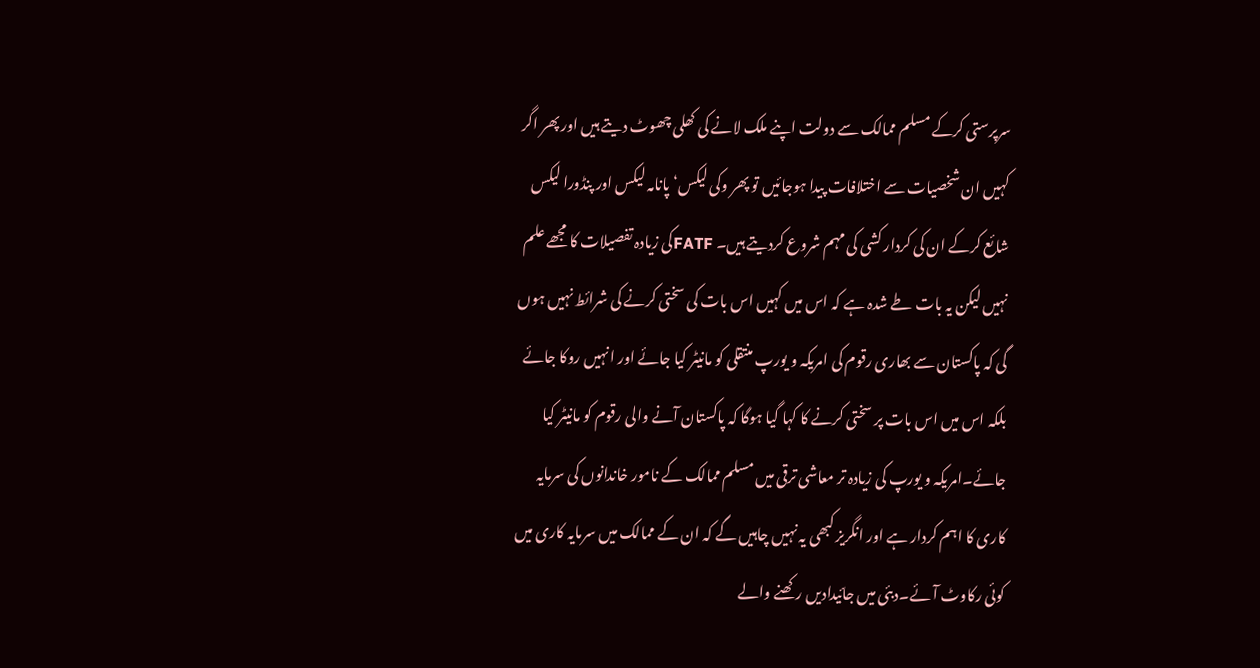سرپرستی کرکے مسلم ممالک سے دولت اپنے ملک لانے کی کھلی چھوٹ دیتے ہیں اور پھر اگر کہیں ان شخصیات سے اختلافات پیدا ہوجائیں تو پھر وکی لیکس‘ پانامہ لیکس اور پنڈورا لیکس شائع کرکے ان کی کردار کشی کی مہم شروع کردیتے ہیں۔ FATFکی زیادہ تفصیلات کا مجھے علم نہیں لیکن یہ بات طے شدہ ہے کہ اس میں کہیں اس بات کی سختی کرنے کی شرائط نہیں ہوں گی کہ پاکستان سے بھاری رقوم کی امریکہ و یورپ منتقلی کو مانیٹر کیا جائے اور انہیں روکا جائے بلکہ اس میں اس بات پر سختی کرنے کا کہا گیا ہوگا کہ پاکستان آنے والی رقوم کو مانیٹر کیا جائے۔امریکہ و یورپ کی زیادہ تر معاشی ترقی میں مسلم ممالک کے نامور خاندانوں کی سرمایہ کاری کا اہم کردار ہے اور انگریز کبھی یہ نہیں چاہیں گے کہ ان کے ممالک میں سرمایہ کاری میں کوئی رکاوٹ آئے۔دبئی میں جائیدادیں رکھنے والے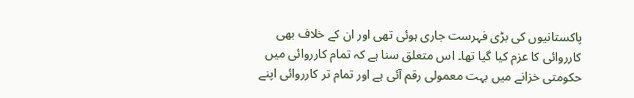پاکستانیوں کی بڑی فہرست جاری ہوئی تھی اور ان کے خلاف بھی کارروائی کا عزم کیا گیا تھا۔ اس متعلق سنا ہے کہ تمام کارروائی میں حکومتی خزانے میں بہت معمولی رقم آئی ہے اور تمام تر کارروائی اپنے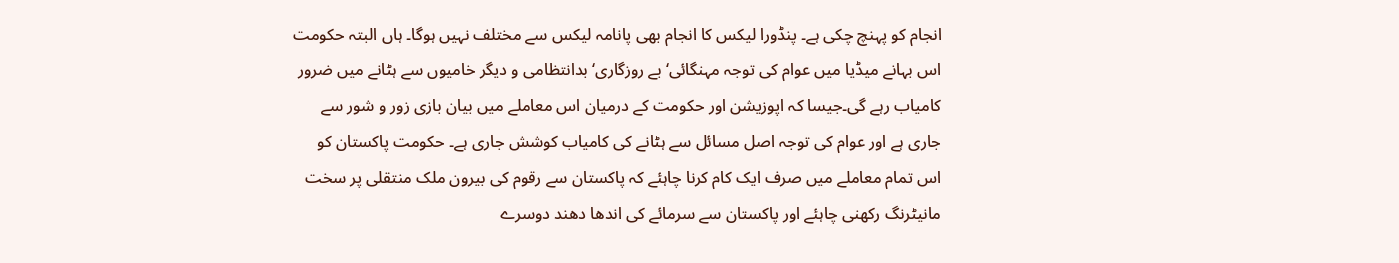انجام کو پہنچ چکی ہے۔ پنڈورا لیکس کا انجام بھی پانامہ لیکس سے مختلف نہیں ہوگا۔ ہاں البتہ حکومت اس بہانے میڈیا میں عوام کی توجہ مہنگائی‘ بے روزگاری‘ بدانتظامی و دیگر خامیوں سے ہٹانے میں ضرور کامیاب رہے گی۔جیسا کہ اپوزیشن اور حکومت کے درمیان اس معاملے میں بیان بازی زور و شور سے جاری ہے اور عوام کی توجہ اصل مسائل سے ہٹانے کی کامیاب کوشش جاری ہے۔ حکومت پاکستان کو اس تمام معاملے میں صرف ایک کام کرنا چاہئے کہ پاکستان سے رقوم کی بیرون ملک منتقلی پر سخت مانیٹرنگ رکھنی چاہئے اور پاکستان سے سرمائے کی اندھا دھند دوسرے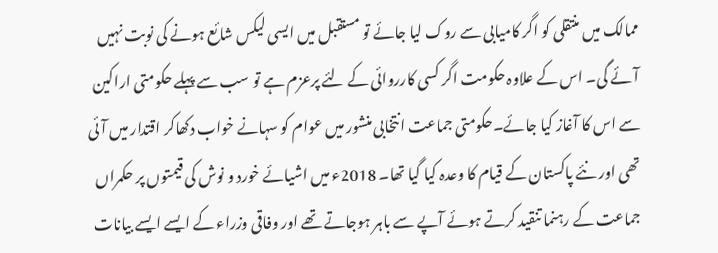ممالک میں منتقلی کو اگر کامیابی سے روک لیا جائے تو مستقبل میں ایسی لیکس شائع ہونے کی نوبت نہیں آئے گی۔ اس کے علاوہ حکومت اگر کسی کارروائی کے لئے پرعزم ہے تو سب سے پہلے حکومتی اراکین سے اس کا آغاز کیا جائے۔حکومتی جماعت انتخابی منشور میں عوام کو سہانے خواب دکھاکر اقتدار میں آئی تھی اور نئے پاکستان کے قیام کا وعدہ کیا گیا تھا۔ 2018ء میں اشیائے خورد و نوش کی قیمتوں پر حکمراں جماعت کے رہنما تنقید کرتے ہوئے آپے سے باہر ہوجاتے تھے اور وفاقی وزراء کے ایسے ایسے بیانات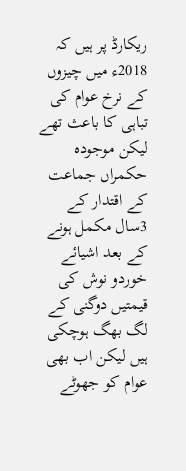ریکارڈ پر ہیں کہ 2018ء میں چیزوں کے نرخ عوام کی تباہی کا باعث تھے لیکن موجودہ حکمراں جماعت کے اقتدار کے 3سال مکمل ہونے کے بعد اشیائے خوردو نوش کی قیمتیں دوگنی کے لگ بھگ ہوچکی ہیں لیکن اب بھی عوام کو جھوٹے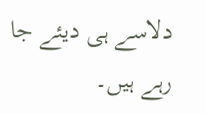دلاسے ہی دیئے جا رہے ہیں۔